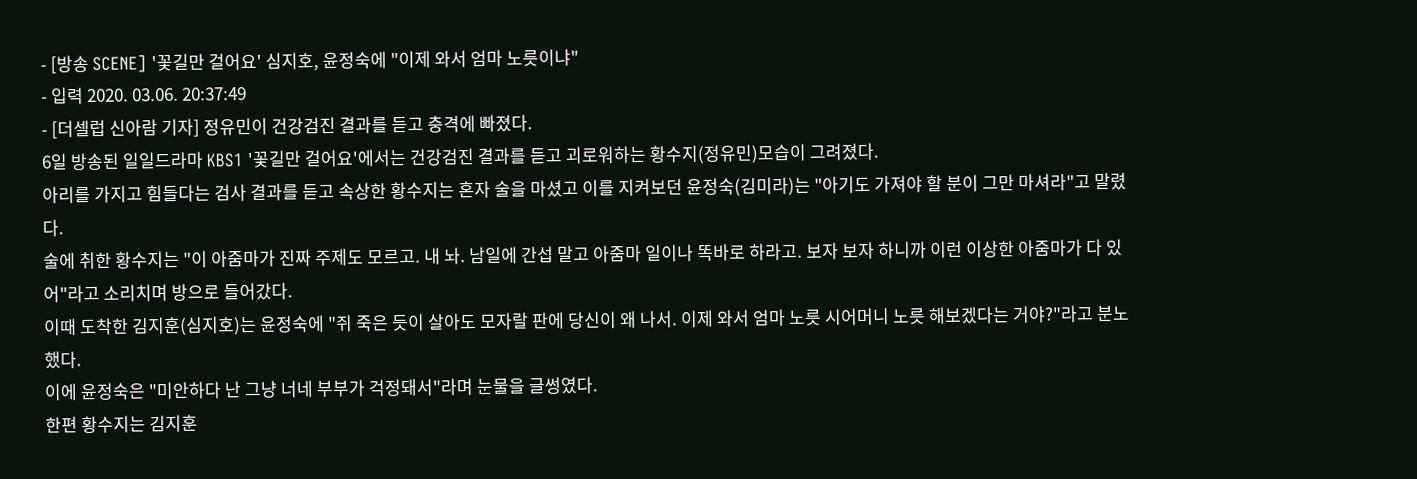- [방송 SCENE] '꽃길만 걸어요' 심지호, 윤정숙에 "이제 와서 엄마 노릇이냐"
- 입력 2020. 03.06. 20:37:49
- [더셀럽 신아람 기자] 정유민이 건강검진 결과를 듣고 충격에 빠졌다.
6일 방송된 일일드라마 KBS1 '꽃길만 걸어요'에서는 건강검진 결과를 듣고 괴로워하는 황수지(정유민)모습이 그려졌다.
아리를 가지고 힘들다는 검사 결과를 듣고 속상한 황수지는 혼자 술을 마셨고 이를 지켜보던 윤정숙(김미라)는 "아기도 가져야 할 분이 그만 마셔라"고 말렸다.
술에 취한 황수지는 "이 아줌마가 진짜 주제도 모르고. 내 놔. 남일에 간섭 말고 아줌마 일이나 똑바로 하라고. 보자 보자 하니까 이런 이상한 아줌마가 다 있어"라고 소리치며 방으로 들어갔다.
이때 도착한 김지훈(심지호)는 윤정숙에 "쥐 죽은 듯이 살아도 모자랄 판에 당신이 왜 나서. 이제 와서 엄마 노릇 시어머니 노릇 해보겠다는 거야?"라고 분노했다.
이에 윤정숙은 "미안하다 난 그냥 너네 부부가 걱정돼서"라며 눈물을 글썽였다.
한편 황수지는 김지훈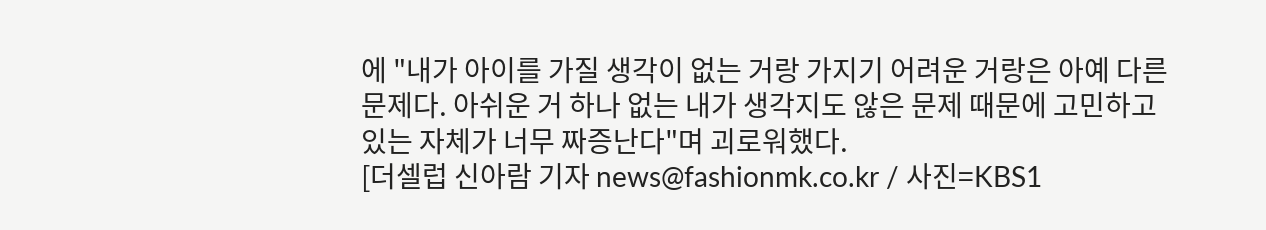에 "내가 아이를 가질 생각이 없는 거랑 가지기 어려운 거랑은 아예 다른 문제다. 아쉬운 거 하나 없는 내가 생각지도 않은 문제 때문에 고민하고 있는 자체가 너무 짜증난다"며 괴로워했다.
[더셀럽 신아람 기자 news@fashionmk.co.kr / 사진=KBS1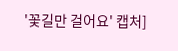'꽃길만 걸어요' 캡처]